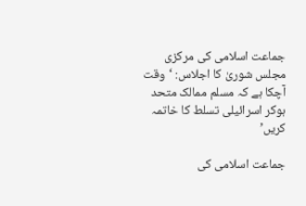جماعت اسلامی کی مرکزی مجلس شوریٰ کا اجلاس: ‘وقت آچکا ہے کہ مسلم ممالک متحد ہوکر اسرائیلی تسلط کا خاتمہ کریں’

جماعت اسلامی کی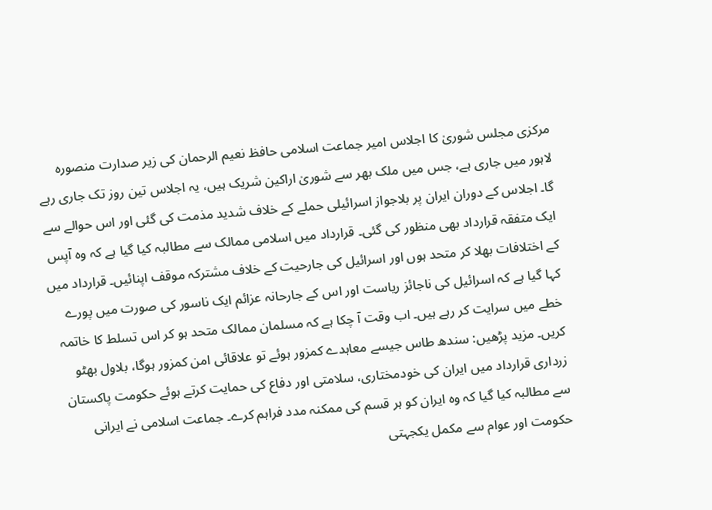مرکزی مجلس شوریٰ کا اجلاس امیر جماعت اسلامی حافظ نعیم الرحمان کی زیر صدارت منصورہ لاہور میں جاری ہے، جس میں ملک بھر سے شوریٰ اراکین شریک ہیں، یہ اجلاس تین روز تک جاری رہے گا۔ اجلاس کے دوران ایران پر بلاجواز اسرائیلی حملے کے خلاف شدید مذمت کی گئی اور اس حوالے سے ایک متفقہ قرارداد بھی منظور کی گئی۔ قرارداد میں اسلامی ممالک سے مطالبہ کیا گیا ہے کہ وہ آپس کے اختلافات بھلا کر متحد ہوں اور اسرائیل کی جارحیت کے خلاف مشترکہ موقف اپنائیں۔ قرارداد میں کہا گیا ہے کہ اسرائیل کی ناجائز ریاست اور اس کے جارحانہ عزائم ایک ناسور کی صورت میں پورے خطے میں سرایت کر رہے ہیں۔ اب وقت آ چکا ہے کہ مسلمان ممالک متحد ہو کر اس تسلط کا خاتمہ کریں۔ مزید پڑھیں: سندھ طاس جیسے معاہدے کمزور ہوئے تو علاقائی امن کمزور ہوگا، بلاول بھٹو زرداری قرارداد میں ایران کی خودمختاری، سلامتی اور دفاع کی حمایت کرتے ہوئے حکومت پاکستان سے مطالبہ کیا گیا کہ وہ ایران کو ہر قسم کی ممکنہ مدد فراہم کرے۔ جماعت اسلامی نے ایرانی حکومت اور عوام سے مکمل یکجہتی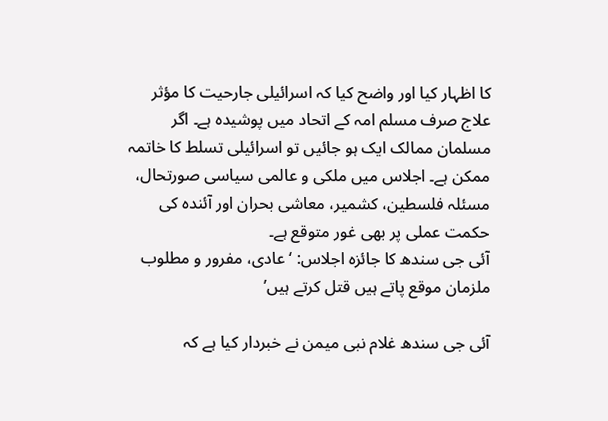کا اظہار کیا اور واضح کیا کہ اسرائیلی جارحیت کا مؤثر علاج صرف مسلم امہ کے اتحاد میں پوشیدہ ہے۔ اگر مسلمان ممالک ایک ہو جائیں تو اسرائیلی تسلط کا خاتمہ ممکن ہے۔ اجلاس میں ملکی و عالمی سیاسی صورتحال، مسئلہ فلسطین، کشمیر، معاشی بحران اور آئندہ کی حکمت عملی پر بھی غور متوقع ہے۔
آئی جی سندھ کا جائزہ اجلاس: ‘عادی، مفرور و مطلوب ملزمان موقع پاتے ہیں قتل کرتے ہیں’

آئی جی سندھ غلام نبی میمن نے خبردار کیا ہے کہ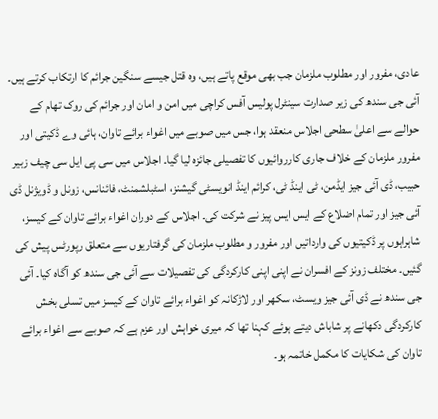عادی، مفرور اور مطلوب ملزمان جب بھی موقع پاتے ہیں، وہ قتل جیسے سنگین جرائم کا ارتکاب کرتے ہیں۔ آئی جی سندھ کی زیر صدارت سینٹرل پولیس آفس کراچی میں امن و امان اور جرائم کی روک تھام کے حوالے سے اعلیٰ سطحی اجلاس منعقد ہوا، جس میں صوبے میں اغواء برائے تاوان، ہائی وے ڈکیتی اور مفرور ملزمان کے خلاف جاری کارروائیوں کا تفصیلی جائزہ لیا گیا۔ اجلاس میں سی پی ایل سی چیف زبیر حبیب، ڈی آئی جیز ایڈمن، ٹی اینڈ ٹی، کرائم اینڈ انویسٹی گیشنز، اسٹبلشمنٹ، فائنانس، زونل و ڈویژنل ڈی آئی جیز اور تمام اضلاع کے ایس ایس پیز نے شرکت کی۔ اجلاس کے دوران اغواء برائے تاوان کے کیسز، شاہراہوں پر ڈکیتیوں کی وارداتیں اور مفرور و مطلوب ملزمان کی گرفتاریوں سے متعلق رپورٹس پیش کی گئیں۔ مختلف زونز کے افسران نے اپنی اپنی کارکردگی کی تفصیلات سے آئی جی سندھ کو آگاہ کیا۔ آئی جی سندھ نے ڈی آئی جیز ویسٹ، سکھر اور لاڑکانہ کو اغواء برائے تاوان کے کیسز میں تسلی بخش کارکردگی دکھانے پر شاباش دیتے ہوئے کہنا تھا کہ میری خواہش اور عزم ہے کہ صوبے سے اغواء برائے تاوان کی شکایات کا مکمل خاتمہ ہو۔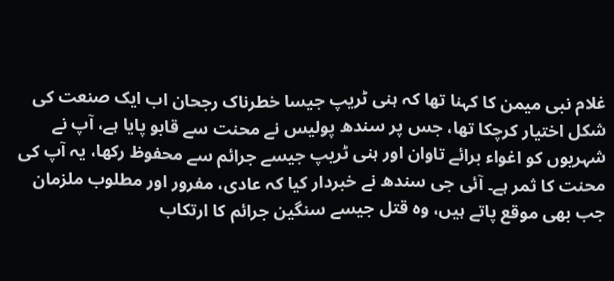غلام نبی میمن کا کہنا تھا کہ ہنی ٹریپ جیسا خطرناک رجحان اب ایک صنعت کی شکل اختیار کرچکا تھا، جس پر سندھ پولیس نے محنت سے قابو پایا ہے، آپ نے شہریوں کو اغواء برائے تاوان اور ہنی ٹریپ جیسے جرائم سے محفوظ رکھا، یہ آپ کی محنت کا ثمر ہے۔ آئی جی سندھ نے خبردار کیا کہ عادی، مفرور اور مطلوب ملزمان جب بھی موقع پاتے ہیں، وہ قتل جیسے سنگین جرائم کا ارتکاب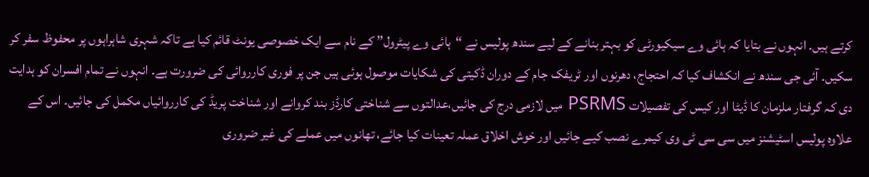کرتے ہیں۔ انہوں نے بتایا کہ ہائی وے سیکیورٹی کو بہتر بنانے کے لیے سندھ پولیس نے “ہائی وے پیٹرول” کے نام سے ایک خصوصی یونٹ قائم کیا ہے تاکہ شہری شاہراہوں پر محفوظ سفر کر سکیں۔ آئی جی سندھ نے انکشاف کیا کہ احتجاج، دھرنوں اور ٹریفک جام کے دوران ڈکیتی کی شکایات موصول ہوئی ہیں جن پر فوری کارروائی کی ضرورت ہے۔ انہوں نے تمام افسران کو ہدایت دی کہ گرفتار ملزمان کا ڈیٹا اور کیس کی تفصیلات PSRMS میں لازمی درج کی جائیں،عدالتوں سے شناختی کارڈز بند کروانے اور شناخت پریڈ کی کارروائیاں مکمل کی جائیں۔ اس کے علاوہ پولیس اسٹیشنز میں سی سی ٹی وی کیمرے نصب کیے جائیں اور خوش اخلاق عملہ تعینات کیا جائے، تھانوں میں عملے کی غیر ضروری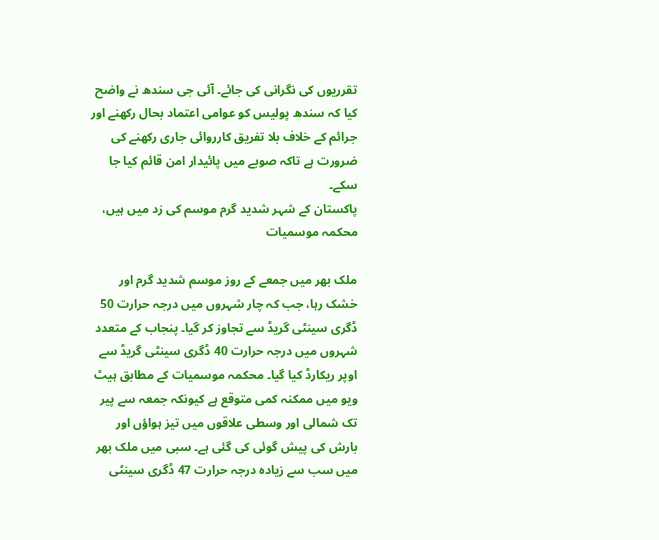تقرریوں کی نگرانی کی جائے۔ آئی جی سندھ نے واضح کیا کہ سندھ پولیس کو عوامی اعتماد بحال رکھنے اور جرائم کے خلاف بلا تفریق کارروائی جاری رکھنے کی ضرورت ہے تاکہ صوبے میں پائیدار امن قائم کیا جا سکے۔
پاکستان کے شہر شدید گرم موسم کی زد میں ہیں، محکمہ موسمیات

ملک بھر میں جمعے کے روز موسم شدید گرم اور خشک رہا، جب کہ چار شہروں میں درجہ حرارت 50 ڈگری سینٹی گریڈ سے تجاوز کر گیا۔ پنجاب کے متعدد شہروں میں درجہ حرارت 40 ڈگری سینٹی گریڈ سے اوپر ریکارڈ کیا گیا۔ محکمہ موسمیات کے مطابق ہیٹ ویو میں ممکنہ کمی متوقع ہے کیونکہ جمعہ سے پیر تک شمالی اور وسطی علاقوں میں تیز ہواؤں اور بارش کی پیش گوئی کی گئی ہے۔ سبی میں ملک بھر میں سب سے زیادہ درجہ حرارت 47 ڈگری سینٹی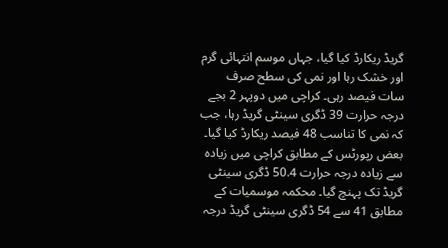گریڈ ریکارڈ کیا گیا، جہاں موسم انتہائی گرم اور خشک رہا اور نمی کی سطح صرف سات فیصد رہی۔ کراچی میں دوپہر 2 بجے درجہ حرارت 39 ڈگری سینٹی گریڈ رہا، جب کہ نمی کا تناسب 48 فیصد ریکارڈ کیا گیا۔ بعض رپورٹس کے مطابق کراچی میں زیادہ سے زیادہ درجہ حرارت 50.4 ڈگری سینٹی گریڈ تک پہنچ گیا۔ محکمہ موسمیات کے مطابق 41 سے 54 ڈگری سینٹی گریڈ درجہ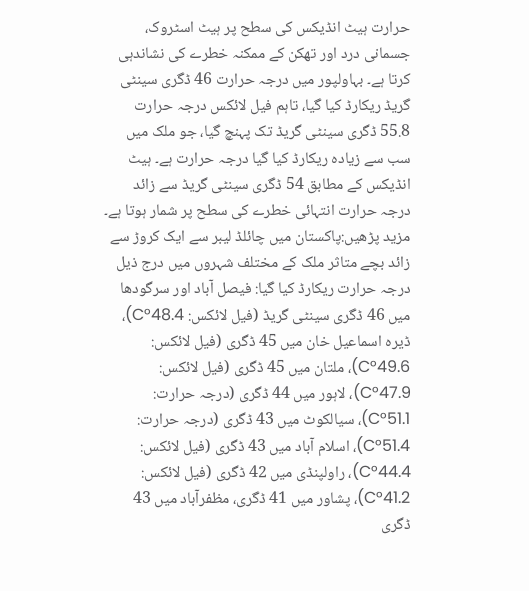حرارت ہیٹ انڈیکس کی سطح پر ہیٹ اسٹروک، جسمانی درد اور تھکن کے ممکنہ خطرے کی نشاندہی کرتا ہے۔ بہاولپور میں درجہ حرارت 46 ڈگری سینٹی گریڈ ریکارڈ کیا گیا، تاہم فیل لائکس درجہ حرارت 55.8 ڈگری سینٹی گریڈ تک پہنچ گیا، جو ملک میں سب سے زیادہ ریکارڈ کیا گیا درجہ حرارت ہے۔ ہیٹ انڈیکس کے مطابق 54 ڈگری سینٹی گریڈ سے زائد درجہ حرارت انتہائی خطرے کی سطح پر شمار ہوتا ہے۔ مزید پڑھیں:پاکستان میں چائلڈ لیبر سے ایک کروڑ سے زائد بچے متاثر ملک کے مختلف شہروں میں درج ذیل درجہ حرارت ریکارڈ کیا گیا: فیصل آباد اور سرگودھا میں 46 ڈگری سینٹی گریڈ (فیل لائکس: 48.4°C)، ڈیرہ اسماعیل خان میں 45 ڈگری (فیل لائکس: 49.6°C)، ملتان میں 45 ڈگری (فیل لائکس: 47.9°C)، لاہور میں 44 ڈگری (درجہ حرارت: 51.1°C)، سیالکوٹ میں 43 ڈگری (درجہ حرارت: 51.4°C)، اسلام آباد میں 43 ڈگری (فیل لائکس: 44.4°C)، راولپنڈی میں 42 ڈگری (فیل لائکس: 41.2°C)، پشاور میں 41 ڈگری، مظفرآباد میں 43 ڈگری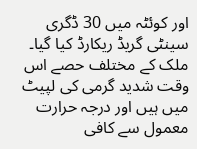اور کوئٹہ میں 30 ڈگری سینٹی گریڈ ریکارڈ کیا گیا۔ ملک کے مختلف حصے اس وقت شدید گرمی کی لپیٹ میں ہیں اور درجہ حرارت معمول سے کافی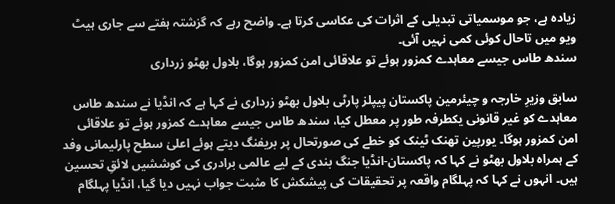زیادہ ہے، جو موسمیاتی تبدیلی کے اثرات کی عکاسی کرتا ہے۔ واضح رہے کہ گزشتہ ہفتے سے جاری ہیٹ ویو میں تاحال کوئی کمی نہیں آئی۔
سندھ طاس جیسے معاہدے کمزور ہوئے تو علاقائی امن کمزور ہوگا، بلاول بھٹو زرداری

سابق وزیرِ خارجہ و چیئرمین پاکستان پیپلز پارٹی بلاول بھٹو زرداری نے کہا ہے کہ انڈیا نے سندھ طاس معاہدے کو غیر قانونی یکطرفہ طور پر معطل کیا، سندھ طاس جیسے معاہدے کمزور ہوئے تو علاقائی امن کمزور ہوگا۔ یورپین تھنک ٹینک کو خطے کی صورتحال پر بریفنگ دیتے ہوئے اعلیٰ سطح پارلیمانی وفد کے ہمراہ بلاول بھٹو نے کہا کہ پاکستان-انڈیا جنگ بندی کے لیے عالمی برادری کی کوششیں لائقِ تحسین ہیں۔ انہوں نے کہا کہ پہلگام واقعہ پر تحقیقات کی پیشکش کا مثبت جواب نہیں دیا گیا، انڈیا پہلگام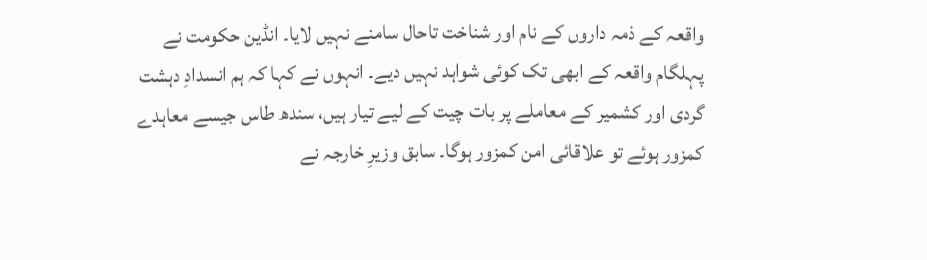واقعہ کے ذمہ داروں کے نام اور شناخت تاحال سامنے نہیں لایا۔ انڈین حکومت نے پہلگام واقعہ کے ابھی تک کوئی شواہد نہیں دیے۔ انہوں نے کہا کہ ہم انسدادِ دہشت گردی اور کشمیر کے معاملے پر بات چیت کے لیے تیار ہیں، سندھ طاس جیسے معاہدے کمزور ہوئے تو علاقائی امن کمزور ہوگا۔ سابق وزیرِ خارجہ نے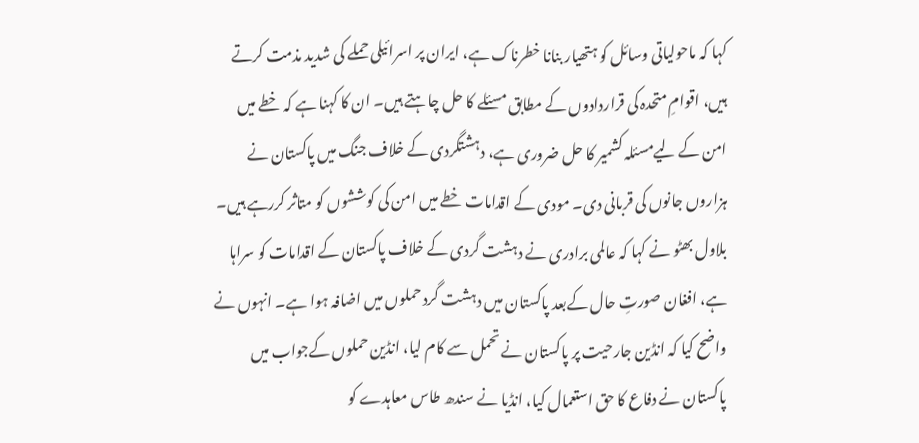کہا کہ ماحولیاتی وسائل کو ہتھیار بنانا خطرناک ہے، ایران پر اسرائیلی حملے کی شدید مذمت کرتے ہیں، اقوامِ متحدہ کی قراردادوں کے مطابق مسئلے کا حل چاہتے ہیں۔ ان کا کہنا ہے کہ خطے میں امن کے لیےمسئلہ کشمیر کا حل ضروری ہے، دہشتگردی کے خلاف جنگ میں پاکستان نے ہزاروں جانوں کی قربانی دی۔ مودی کے اقدامات خطے میں امن کی کوششوں کو متاثر کررہے ہیں۔ بلاول بھٹو نے کہا کہ عالمی برادری نے دہشت گردی کے خلاف پاکستان کے اقدامات کو سراہا ہے، افغان صورتِ حال کےبعد پاکستان میں دہشت گرد حملوں میں اضافہ ہوا ہے۔ انہوں نے واضح کیا کہ انڈین جارحیت پر پاکستان نے تحمل سے کام لیا، انڈین حملوں کےجواب میں پاکستان نے دفاع کا حق استعمال کیا، انڈیا نے سندھ طاس معاہدے کو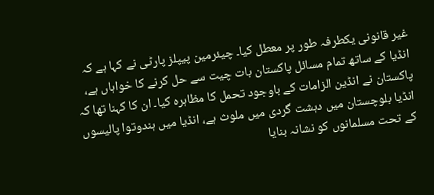غیر قانونی یکطرفہ طور پر معطل کیا۔ چیئرمین پیپلز پارٹی نے کہا ہے کہ انڈیا کے ساتھ تمام مسائل پاکستان بات چیت سے حل کرنے کا خواہاں ہے، پاکستان نے انڈین الزامات کے باوجود تحمل کا مظاہرہ کیا۔ ان کا کہنا تھا کہ انڈیا بلوچستان میں دہشت گردی میں ملوث ہے، انڈیا میں ہندوتوا پالیسوں کے تحت مسلمانوں کو نشانہ بنایا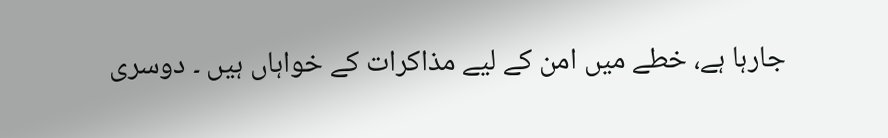جارہا ہے، خطے میں امن کے لیے مذاکرات کے خواہاں ہیں ۔ دوسری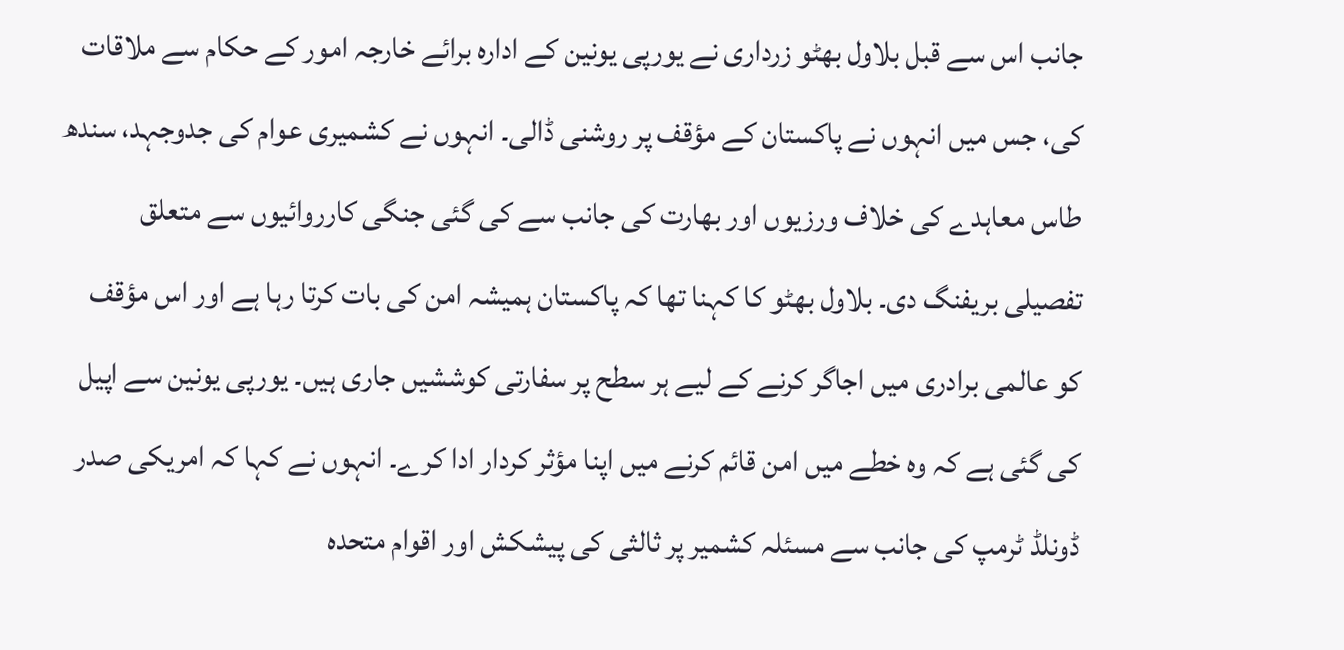جانب اس سے قبل بلاول بھٹو زرداری نے یورپی یونین کے ادارہ برائے خارجہ امور کے حکام سے ملاقات کی، جس میں انہوں نے پاکستان کے مؤقف پر روشنی ڈالی۔ انہوں نے کشمیری عوام کی جدوجہد، سندھ طاس معاہدے کی خلاف ورزیوں اور بھارت کی جانب سے کی گئی جنگی کارروائیوں سے متعلق تفصیلی بریفنگ دی۔ بلاول بھٹو کا کہنا تھا کہ پاکستان ہمیشہ امن کی بات کرتا رہا ہے اور اس مؤقف کو عالمی برادری میں اجاگر کرنے کے لیے ہر سطح پر سفارتی کوششیں جاری ہیں۔ یورپی یونین سے اپیل کی گئی ہے کہ وہ خطے میں امن قائم کرنے میں اپنا مؤثر کردار ادا کرے۔ انہوں نے کہا کہ امریکی صدر ڈونلڈ ٹرمپ کی جانب سے مسئلہ کشمیر پر ثالثی کی پیشکش اور اقوام متحدہ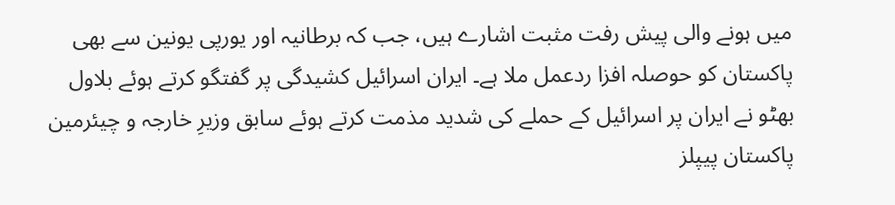میں ہونے والی پیش رفت مثبت اشارے ہیں، جب کہ برطانیہ اور یورپی یونین سے بھی پاکستان کو حوصلہ افزا ردعمل ملا ہے۔ ایران اسرائیل کشیدگی پر گفتگو کرتے ہوئے بلاول بھٹو نے ایران پر اسرائیل کے حملے کی شدید مذمت کرتے ہوئے سابق وزیرِ خارجہ و چیئرمین پاکستان پیپلز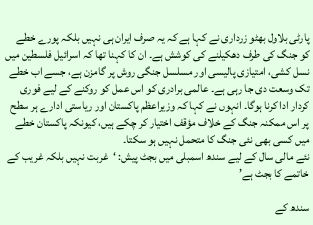پارٹی بلاول بھٹو زرداری نے کہا ہے کہ یہ صرف ایران ہی نہیں بلکہ پورے خطے کو جنگ کی طرف دھکیلنے کی کوشش ہے۔ ان کا کہنا تھا کہ اسرائیل فلسطین میں نسل کشی، امتیازی پالیسی اور مسلسل جنگی روش پر گامزن ہے، جسے اب خطے تک وسعت دی جا رہی ہے۔ عالمی برادری کو اس عمل کو روکنے کے لیے فوری کردار ادا کرنا ہوگا۔ انہوں نے کہا کہ وزیراعظم پاکستان اور ریاستی ادارے ہر سطح پر اس ممکنہ جنگ کے خلاف مؤقف اختیار کر چکے ہیں، کیونکہ پاکستان خطے میں کسی بھی نئی جنگ کا متحمل نہیں ہو سکتا۔
نئے مالی سال کے لیے سندھ اسمبلی میں بجٹ پیش: ‘غربت نہیں بلکہ غریب کے خاتمے کا بجٹ ہے’

سندھ کے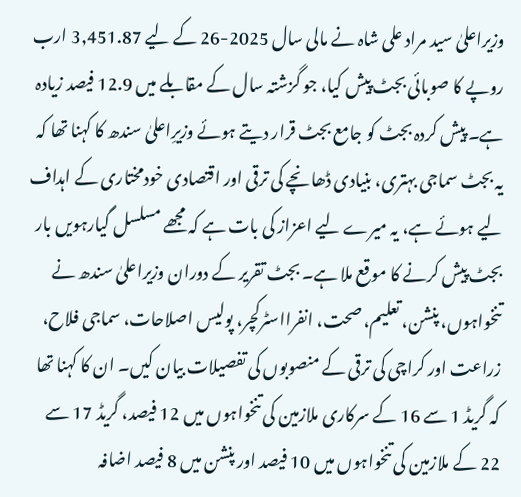وزیراعلیٰ سید مراد علی شاہ نے مالی سال 2025-26 کے لیے 3,451.87 ارب روپے کا صوبائی بجٹ پیش کیا، جو گزشتہ سال کے مقابلے میں 12.9 فیصد زیادہ ہے۔ پیش کردہ بجٹ کو جامع بجٹ قرار دیتے ہوئے وزیرِاعلیٰ سندھ کا کہنا تھا کہ یہ بجٹ سماجی بہتری، بنیادی ڈھانچے کی ترقی اور اقتصادی خودمختاری کے اہداف لیے ہوئے ہے، یہ میرے لیے اعزاز کی بات ہے کہ مجھے مسلسل گیارہویں بار بجٹ پیش کرنے کا موقع ملا ہے۔ بجٹ تقریر کے دوران وزیراعلیٰ سندھ نے تنخواہوں، پنشن، تعلیم، صحت، انفرااسٹرکچر، پولیس اصلاحات، سماجی فلاح، زراعت اور کراچی کی ترقی کے منصوبوں کی تفصیلات بیان کیں۔ ان کا کہنا تھا کہ گریڈ 1 سے 16 کے سرکاری ملازمین کی تنخواہوں میں 12 فیصد، گریڈ 17 سے 22 کے ملازمین کی تنخواہوں میں 10 فیصد اور پنشن میں 8 فیصد اضافہ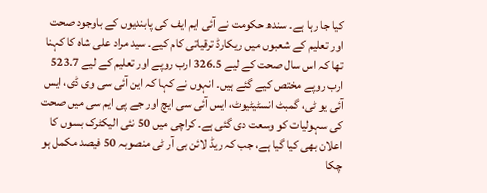کیا جا رہا ہے۔ سندھ حکومت نے آئی ایم ایف کی پابندیوں کے باوجود صحت اور تعلیم کے شعبوں میں ریکارڈ ترقیاتی کام کیے۔ سید مراد علی شاہ کا کہنا تھا کہ اس سال صحت کے لیے 326.5 ارب روپے اور تعلیم کے لیے 523.7 ارب روپے مختص کیے گئے ہیں۔ انہوں نے کہا کہ این آئی سی وی ڈی، ایس آئی یو ٹی، گمبٹ انسٹیٹیوٹ، ایس آئی سی ایچ اور جے پی ایم سی میں صحت کی سہولیات کو وسعت دی گئی ہے۔ کراچی میں 50 نئی الیکٹرک بسوں کا اعلان بھی کیا گیا ہے، جب کہ ریڈ لائن بی آر ٹی منصوبہ 50 فیصد مکمل ہو چکا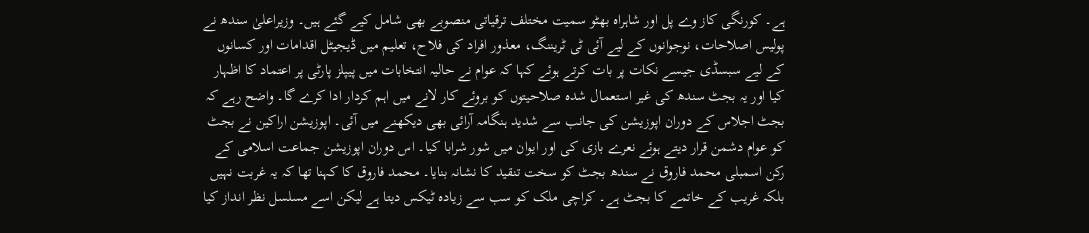ہے۔ کورنگی کاز وے پل اور شاہراہ بھٹو سمیت مختلف ترقیاتی منصوبے بھی شامل کیے گئے ہیں۔ وزیراعلیٰ سندھ نے پولیس اصلاحات، نوجوانوں کے لیے آئی ٹی ٹریننگ، معذور افراد کی فلاح، تعلیم میں ڈیجیٹل اقدامات اور کسانوں کے لیے سبسڈی جیسے نکات پر بات کرتے ہوئے کہا کہ عوام نے حالیہ انتخابات میں پیپلز پارٹی پر اعتماد کا اظہار کیا اور یہ بجٹ سندھ کی غیر استعمال شدہ صلاحیتوں کو بروئے کار لانے میں اہم کردار ادا کرے گا۔ واضح رہے کہ بجٹ اجلاس کے دوران اپوزیشن کی جانب سے شدید ہنگامہ آرائی بھی دیکھنے میں آئی۔ اپوزیشن اراکین نے بجٹ کو عوام دشمن قرار دیتے ہوئے نعرے بازی کی اور ایوان میں شور شرابا کیا۔ اس دوران اپوزیشن جماعت اسلامی کے رکن اسمبلی محمد فاروق نے سندھ بجٹ کو سخت تنقید کا نشانہ بنایا۔ محمد فاروق کا کہنا تھا کہ یہ غربت نہیں بلکہ غریب کے خاتمے کا بجٹ ہے۔ کراچی ملک کو سب سے زیادہ ٹیکس دیتا ہے لیکن اسے مسلسل نظر انداز کیا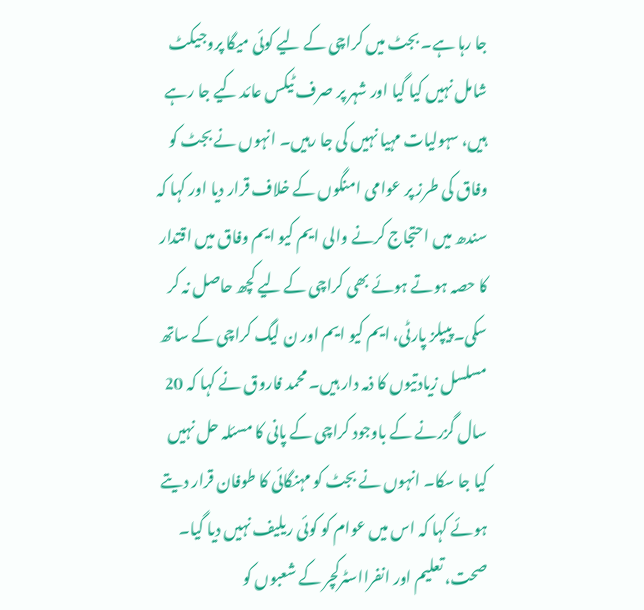جا رہا ہے۔ بجٹ میں کراچی کے لیے کوئی میگا پروجیکٹ شامل نہیں کیا گیا اور شہر پر صرف ٹیکس عائد کیے جا رہے ہیں، سہولیات مہیا نہیں کی جا رہیں۔ انہوں نے بجٹ کو وفاق کی طرز پر عوامی امنگوں کے خلاف قرار دیا اور کہا کہ سندھ میں احتجاج کرنے والی ایم کیو ایم وفاق میں اقتدار کا حصہ ہوتے ہوئے بھی کراچی کے لیے کچھ حاصل نہ کر سکی۔ پیپلز پارٹی، ایم کیو ایم اور ن لیگ کراچی کے ساتھ مسلسل زیادتیوں کا ذمہ دار ہیں۔ محمد فاروق نے کہا کہ 20 سال گزرنے کے باوجود کراچی کے پانی کا مسئلہ حل نہیں کیا جا سکا۔ انہوں نے بجٹ کو مہنگائی کا طوفان قرار دیتے ہوئے کہا کہ اس میں عوام کو کوئی ریلیف نہیں دیا گیا۔ صحت، تعلیم اور انفرااسٹرکچر کے شعبوں کو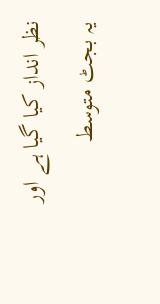نظر انداز کیا گیا ہے اور یہ بجٹ متوسط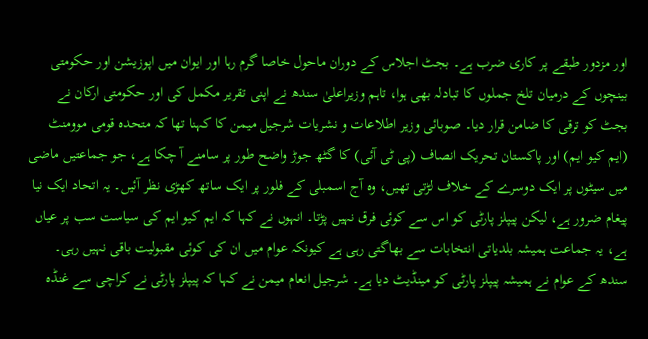اور مزدور طبقے پر کاری ضرب ہے۔ بجٹ اجلاس کے دوران ماحول خاصا گرم رہا اور ایوان میں اپوزیشن اور حکومتی بینچوں کے درمیان تلخ جملوں کا تبادلہ بھی ہوا، تاہم وزیراعلیٰ سندھ نے اپنی تقریر مکمل کی اور حکومتی ارکان نے بجٹ کو ترقی کا ضامن قرار دیا۔ صوبائی وزیر اطلاعات و نشریات شرجیل میمن کا کہنا تھا کہ متحدہ قومی موومنٹ (ایم کیو ایم) اور پاکستان تحریک انصاف (پی ٹی آئی) کا گٹھ جوڑ واضح طور پر سامنے آ چکا ہے، جو جماعتیں ماضی میں سیٹوں پر ایک دوسرے کے خلاف لڑتی تھیں، وہ آج اسمبلی کے فلور پر ایک ساتھ کھڑی نظر آئیں۔ یہ اتحاد ایک نیا پیغام ضرور ہے، لیکن پیپلز پارٹی کو اس سے کوئی فرق نہیں پڑتا۔ انہوں نے کہا کہ ایم کیو ایم کی سیاست سب پر عیاں ہے، یہ جماعت ہمیشہ بلدیاتی انتخابات سے بھاگتی رہی ہے کیونکہ عوام میں ان کی کوئی مقبولیت باقی نہیں رہی۔ سندھ کے عوام نے ہمیشہ پیپلز پارٹی کو مینڈیٹ دیا ہے۔ شرجیل انعام میمن نے کہا کہ پیپلز پارٹی نے کراچی سے غنڈہ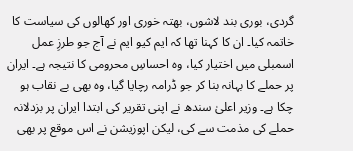گردی، بوری بند لاشوں، بھتہ خوری اور کھالوں کی سیاست کا خاتمہ کیا۔ ان کا کہنا تھا کہ ایم کیو ایم نے آج جو طرزِ عمل اسمبلی میں اختیار کیا، وہ احساسِ محرومی کا نتیجہ ہے۔ ایران پر حملے کا بہانہ بنا کر جو ڈرامہ رچایا گیا، وہ بھی بے نقاب ہو چکا ہے۔ وزیر اعلیٰ سندھ نے اپنی تقریر کی ابتدا ایران پر بزدلانہ حملے کی مذمت سے کی، لیکن اپوزیشن نے اس موقع پر بھی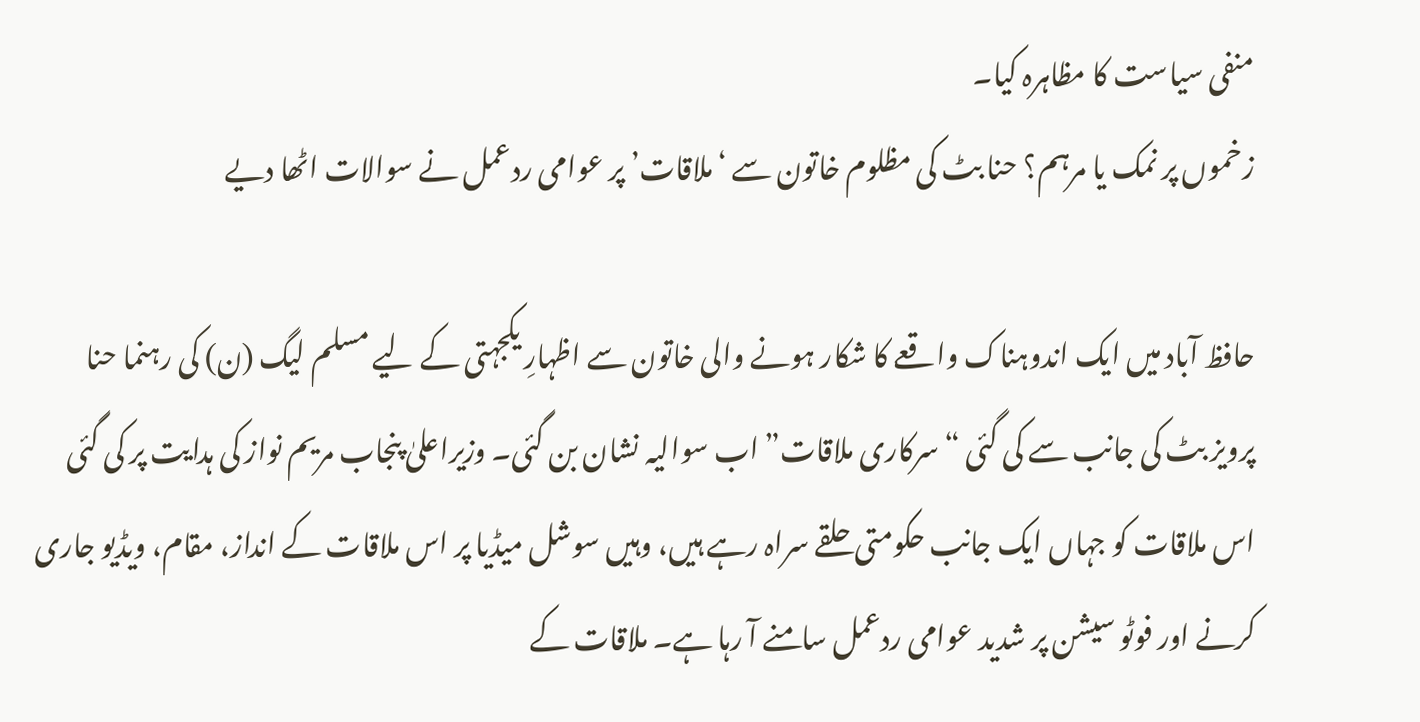منفی سیاست کا مظاہرہ کیا۔
زخموں پر نمک یا مرہم؟ حنا بٹ کی مظلوم خاتون سے ‘ملاقات’ پر عوامی ردعمل نے سوالات اٹھا دیے

حافظ آباد میں ایک اندوہناک واقعے کا شکار ہونے والی خاتون سے اظہارِ یکجہتی کے لیے مسلم لیگ (ن) کی رہنما حنا پرویز بٹ کی جانب سے کی گئی “سرکاری ملاقات” اب سوالیہ نشان بن گئی۔ وزیراعلیٰ پنجاب مریم نواز کی ہدایت پر کی گئی اس ملاقات کو جہاں ایک جانب حکومتی حلقے سراہ رہے ہیں، وہیں سوشل میڈیا پر اس ملاقات کے انداز، مقام، ویڈیو جاری کرنے اور فوٹو سیشن پر شدید عوامی ردعمل سامنے آ رہا ہے۔ ملاقات کے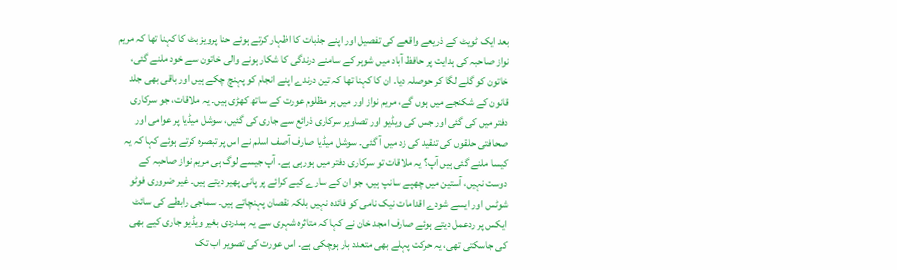بعد ایک ٹویٹ کے ذریعے واقعے کی تفصیل اور اپنے جذبات کا اظہار کرتے ہوئے حنا پرویز بٹ کا کہنا تھا کہ مریم نواز صاحبہ کی ہدایت پر حافظ آباد میں شوہر کے سامنے درندگی کا شکار ہونے والی خاتون سے خود ملنے گئی، خاتون کو گلے لگا کر حوصلہ دیا۔ ان کا کہنا تھا کہ تین درندے اپنے انجام کو پہنچ چکے ہیں اور باقی بھی جلد قانون کے شکنجے میں ہوں گے، مریم نواز اور میں ہر مظلوم عورت کے ساتھ کھڑی ہیں۔ یہ ملاقات، جو سرکاری دفتر میں کی گئی اور جس کی ویڈیو اور تصاویر سرکاری ذرائع سے جاری کی گئیں، سوشل میڈیا پر عوامی اور صحافتی حلقوں کی تنقید کی زد میں آ گئی۔ سوشل میڈیا صارف آصف اسلم نے اس پر تبصرہ کرتے ہوئے کہا کہ یہ کیسا ملنے گئی ہیں آپ؟ یہ ملاقات تو سرکاری دفتر میں ہورہی ہے۔ آپ جیسے لوگ ہی مریم نواز صاحبہ کے دوست نہیں، آستین میں چھپے سانپ ہیں، جو ان کے سارے کیے کرائے پر پانی پھیر دیتے ہیں۔ غیر ضروری فوٹو شوٹس اور ایسے شودے اقدامات نیک نامی کو فائدہ نہیں بلکہ نقصان پہنچاتے ہیں۔ سماجی رابطے کی سائٹ ایکس پر ردعمل دیتے ہوئے صارف امجد خان نے کہا کہ متاثرہ شہری سے یہ ہمدردی بغیر ویڈیو جاری کیے بھی کی جاسکتی تھی، یہ حرکت پہلے بھی متعدد بار ہوچکی ہے۔ اس عورت کی تصویر اب تک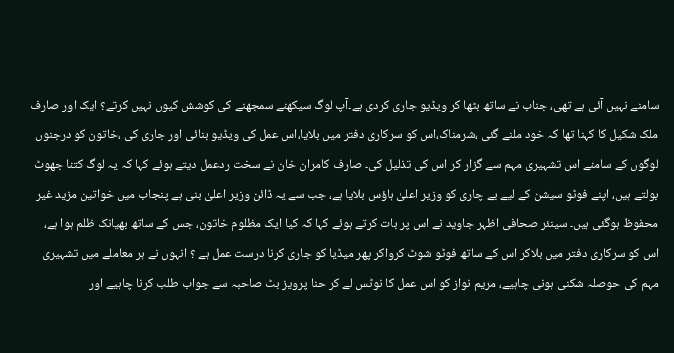سامنے نہیں آئی ہے تھی، جناب نے ساتھ بٹھا کر ویڈیو جاری کردی ہے۔آپ لوگ سیکھنے سمجھنے کی کوشش کیوں نہیں کرتے؟ ایک اور صارف ملک شکیل کا کہنا تھا کہ خود ملنے گئی ،شرمناک،اس کو سرکاری دفتر میں بلایا،اس عمل کی ویڈیو بنائی اور جاری کی ،خاتون کو درجنوں لوگوں کے سامنے اس تشہیری مہم سے گزار کر اس کی تذلیل کی۔ صارف کامران خان نے سخت ردعمل دیتے ہوئے کہا کہ یہ لوگ کتنا جھوٹ بولتے ہیں، اپنے فوٹو سیشن کے لیے بے چاری کو وزیر اعلیٰ ہاؤس بلایا ہے، جب سے یہ ڈائن وزیر اعلیٰ بنی ہے پنجاب میں خواتین مزید غیر محفوظ ہوگئی ہیں۔ سینئر صحافی اظہر جاوید نے اس پر بات کرتے ہوئے کہا کہ کیا ایک مظلوم خاتون، جس کے ساتھ بھیانک ظلم ہوا ہے، اس کو سرکاری دفتر میں بلاکر اس کے ساتھ فوٹو شوٹ کرواکر پھر میڈیا کو جاری کرنا درست عمل ہے ؟ انہوں نے ہر معاملے میں تشہیری مہم کی حوصلہ شکنی ہونی چاہیے، مریم نواز کو اس عمل کا نوٹس لے کر حنا پرویز بٹ صاحبہ سے جواب طلب کرنا چاہیے اور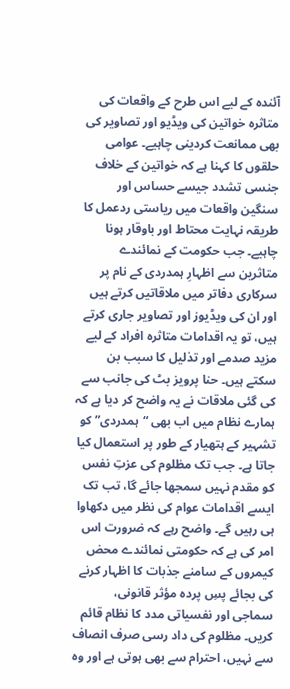آئندہ کے لیے اس طرح کے واقعات کی متاثرہ خواتین کی ویڈیو اور تصاویر کی بھی ممانعت کردینی چاہیے۔ عوامی حلقوں کا کہنا ہے کہ خواتین کے خلاف جنسی تشدد جیسے حساس اور سنگین واقعات میں ریاستی ردعمل کا طریقہ نہایت محتاط اور باوقار ہونا چاہیے۔ جب حکومت کے نمائندے متاثرین سے اظہارِ ہمدردی کے نام پر سرکاری دفاتر میں ملاقاتیں کرتے ہیں اور ان کی ویڈیوز اور تصاویر جاری کرتے ہیں، تو یہ اقدامات متاثرہ افراد کے لیے مزید صدمے اور تذلیل کا سبب بن سکتے ہیں۔ حنا پرویز بٹ کی جانب سے کی گئی ملاقات نے یہ واضح کر دیا ہے کہ ہمارے نظام میں اب بھی “ہمدردی” کو تشہیر کے ہتھیار کے طور پر استعمال کیا جاتا ہے۔ جب تک مظلوم کی عزتِ نفس کو مقدم نہیں سمجھا جائے گا، تب تک ایسے اقدامات عوام کی نظر میں دکھاوا ہی رہیں گے۔ واضح رہے کہ ضرورت اس امر کی ہے کہ حکومتی نمائندے محض کیمروں کے سامنے جذبات کا اظہار کرنے کی بجائے پسِ پردہ مؤثر قانونی، سماجی اور نفسیاتی مدد کا نظام قائم کریں۔ مظلوم کی داد رسی صرف انصاف سے نہیں، احترام سے بھی ہوتی ہے اور وہ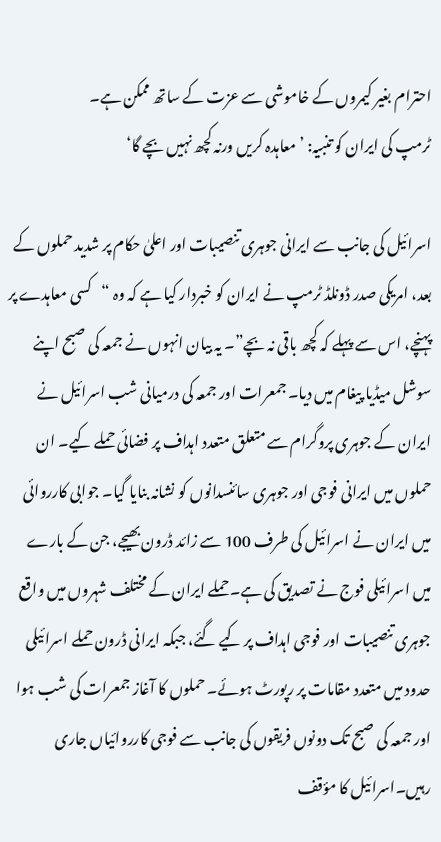احترام بغیر کیمروں کے خاموشی سے عزت کے ساتھ ممکن ہے۔
ٹرمپ کی ایران کو تنبیہ: ’معاہدہ کریں ورنہ کچھ نہیں بچے گا‘

اسرائیل کی جانب سے ایرانی جوہری تنصیبات اور اعلیٰ حکام پر شدید حملوں کے بعد، امریکی صدر ڈونلڈ ٹرمپ نے ایران کو خبردار کیا ہے کہ وہ “کسی معاہدے پر پہنچے، اس سے پہلے کہ کچھ باقی نہ بچے”۔ یہ بیان انہوں نے جمعہ کی صبح اپنے سوشل میڈیا پیغام میں دیا۔ جمعرات اور جمعہ کی درمیانی شب اسرائیل نے ایران کے جوہری پروگرام سے متعلق متعدد اہداف پر فضائی حملے کیے۔ ان حملوں میں ایرانی فوجی اور جوہری سائنسدانوں کو نشانہ بنایا گیا۔ جوابی کارروائی میں ایران نے اسرائیل کی طرف 100 سے زائد ڈرون بھیجے، جن کے بارے میں اسرائیلی فوج نے تصدیق کی ہے۔حملے ایران کے مختلف شہروں میں واقع جوہری تنصیبات اور فوجی اہداف پر کیے گئے، جبکہ ایرانی ڈرون حملے اسرائیلی حدود میں متعدد مقامات پر رپورٹ ہوئے۔ حملوں کا آغاز جمعرات کی شب ہوا اور جمعہ کی صبح تک دونوں فریقوں کی جانب سے فوجی کارروائیاں جاری رہیں۔اسرائیل کا مؤقف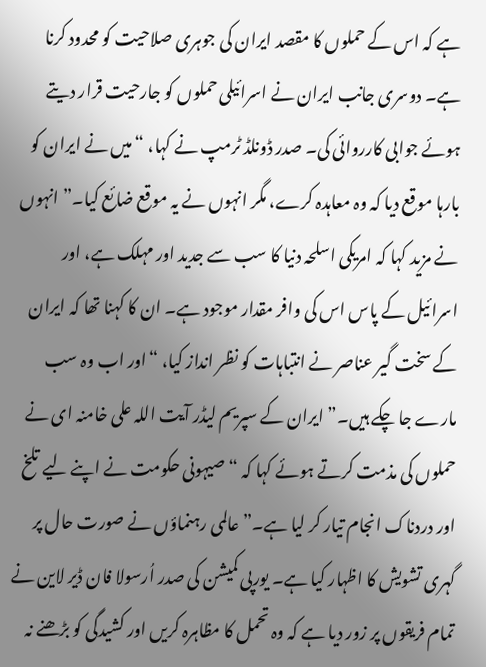ہے کہ اس کے حملوں کا مقصد ایران کی جوہری صلاحیت کو محدود کرنا ہے۔ دوسری جانب ایران نے اسرائیلی حملوں کو جارحیت قرار دیتے ہوئے جوابی کارروائی کی۔ صدر ڈونلڈ ٹرمپ نے کہا، “میں نے ایران کو بارہا موقع دیا کہ وہ معاہدہ کرے، مگر انہوں نے یہ موقع ضائع کیا۔” انہوں نے مزید کہا کہ امریکی اسلحہ دنیا کا سب سے جدید اور مہلک ہے، اور اسرائیل کے پاس اس کی وافر مقدار موجود ہے۔ ان کا کہنا تھا کہ ایران کے سخت گیر عناصر نے انتباہات کو نظر انداز کیا، “اور اب وہ سب مارے جا چکے ہیں۔” ایران کے سپریم لیڈر آیت اللہ علی خامنہ ای نے حملوں کی مذمت کرتے ہوئے کہا کہ “صیہونی حکومت نے اپنے لیے تلخ اور دردناک انجام تیار کر لیا ہے۔” عالمی رہنماؤں نے صورت حال پر گہری تشویش کا اظہار کیا ہے۔ یورپی کمیشن کی صدر اُرسولا فان ڈیر لاین نے تمام فریقوں پر زور دیا ہے کہ وہ تحمل کا مظاہرہ کریں اور کشیدگی کو بڑھنے نہ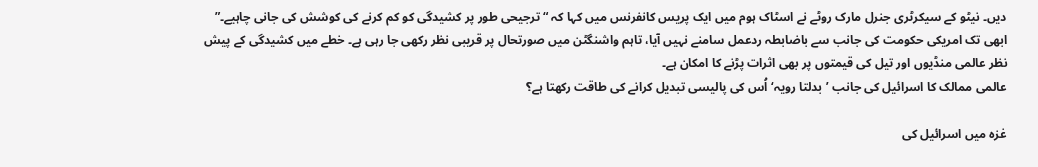دیں۔ نیٹو کے سیکرٹری جنرل مارک روٹے نے اسٹاک ہوم میں ایک پریس کانفرنس میں کہا کہ “ترجیحی طور پر کشیدگی کو کم کرنے کی کوشش کی جانی چاہیے۔” ابھی تک امریکی حکومت کی جانب سے باضابطہ ردعمل سامنے نہیں آیا، تاہم واشنگٹن میں صورتحال پر قریبی نظر رکھی جا رہی ہے۔ خطے میں کشیدگی کے پیش نظر عالمی منڈیوں اور تیل کی قیمتوں پر بھی اثرات پڑنے کا امکان ہے۔
عالمی ممالک کا اسرائیل کی جانب ’بدلتا رویہ‘ اُس کی پالیسی تبدیل کرانے کی طاقت رکھتا ہے؟

غزہ میں اسرائیل کی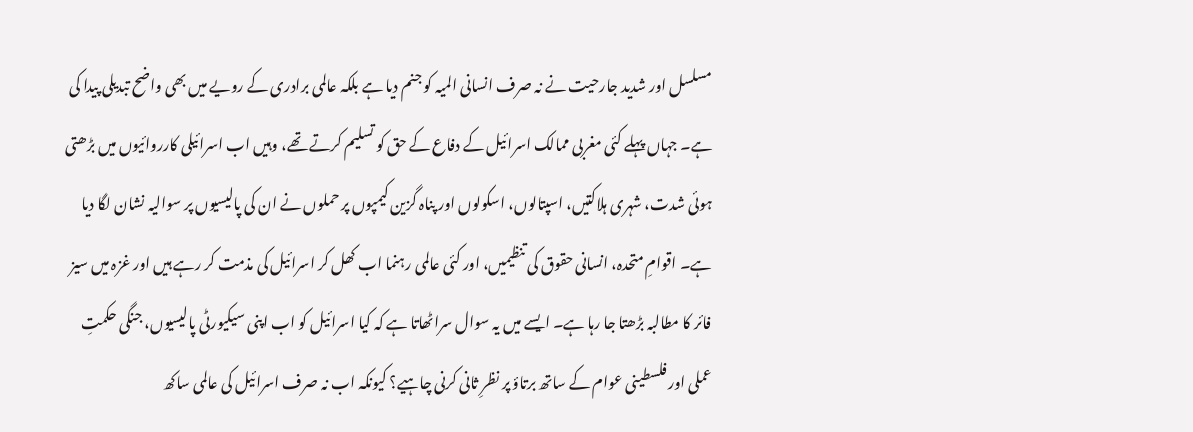مسلسل اور شدید جارحیت نے نہ صرف انسانی المیہ کو جنم دیا ہے بلکہ عالمی برادری کے رویے میں بھی واضح تبدیلی پیدا کی ہے۔ جہاں پہلے کئی مغربی ممالک اسرائیل کے دفاع کے حق کو تسلیم کرتے تھے، وہیں اب اسرائیلی کارروائیوں میں بڑھتی ہوئی شدت، شہری ہلاکتیں، اسپتالوں، اسکولوں اور پناہ گزین کیمپوں پر حملوں نے ان کی پالیسیوں پر سوالیہ نشان لگا دیا ہے۔ اقوامِ متحدہ، انسانی حقوق کی تنظیمیں، اور کئی عالمی رہنما اب کھل کر اسرائیل کی مذمت کر رہے ہیں اور غزہ میں سیز فائر کا مطالبہ بڑھتا جا رہا ہے۔ ایسے میں یہ سوال سراٹھاتا ہے کہ کیا اسرائیل کو اب اپنی سیکیورٹی پالیسیوں، جنگی حکمتِ عملی اور فلسطینی عوام کے ساتھ برتاؤ پر نظرِ ثانی کرنی چاہیے؟ کیونکہ اب نہ صرف اسرائیل کی عالمی ساکھ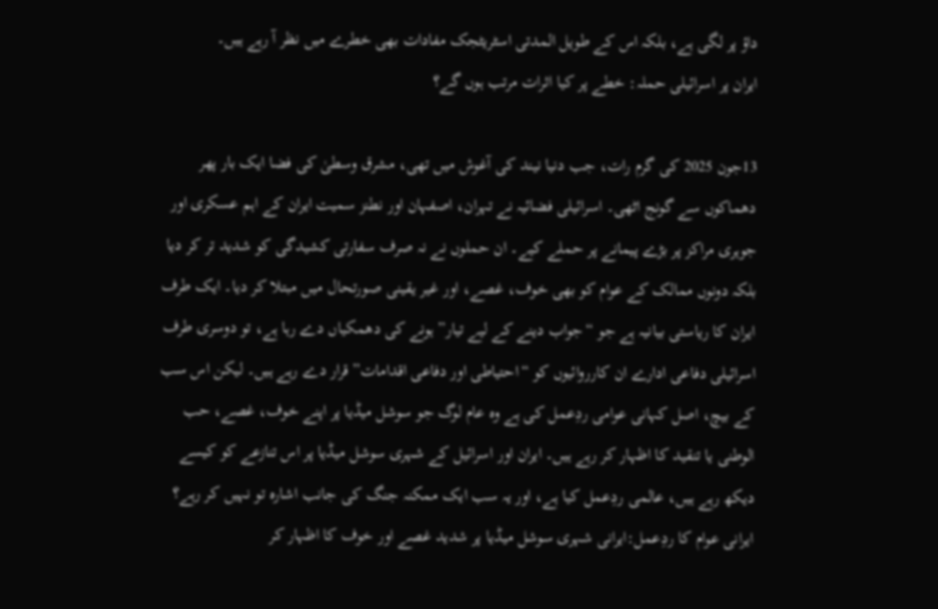داؤ پر لگی ہے، بلکہ اس کے طویل المدتی اسٹریٹجک مفادات بھی خطرے میں نظر آ رہے ہیں۔
ایران پر اسرائیلی حملہ: خطے پر کیا اثرات مرتب ہوں گے؟

13جون 2025 کی گرم رات، جب دنیا نیند کی آغوش میں تھی، مشرق وسطیٰ کی فضا ایک بار پھر دھماکوں سے گونج اٹھی۔ اسرائیلی فضائیہ نے تہران، اصفہان اور نطنز سمیت ایران کے اہم عسکری اور جوہری مراکز پر بڑے پیمانے پر حملے کیے۔ ان حملوں نے نہ صرف سفارتی کشیدگی کو شدید تر کر دیا بلکہ دونوں ممالک کے عوام کو بھی خوف، غصے، اور غیر یقینی صورتحال میں مبتلا کر دیا۔ ایک طرف ایران کا ریاستی بیانیہ ہے جو “جواب دینے کے لیے تیار” ہونے کی دھمکیاں دے رہا ہے، تو دوسری طرف اسرائیلی دفاعی ادارے ان کارروائیوں کو “احتیاطی اور دفاعی اقدامات” قرار دے رہے ہیں۔ لیکن اس سب کے بیچ، اصل کہانی عوامی ردِعمل کی ہے وہ عام لوگ جو سوشل میڈیا پر اپنے خوف، غصے، حب الوطنی یا تنقید کا اظہار کر رہے ہیں۔ ایران اور اسرائیل کے شہری سوشل میڈیا پر اس تنازعے کو کیسے دیکھ رہے ہیں، عالمی ردِعمل کیا ہے، اور یہ سب ایک ممکنہ جنگ کی جانب اشارہ تو نہیں کر رہے؟ ایرانی عوام کا ردِعمل:ایرانی شہری سوشل میڈیا پر شدید غصے اور خوف کا اظہار کر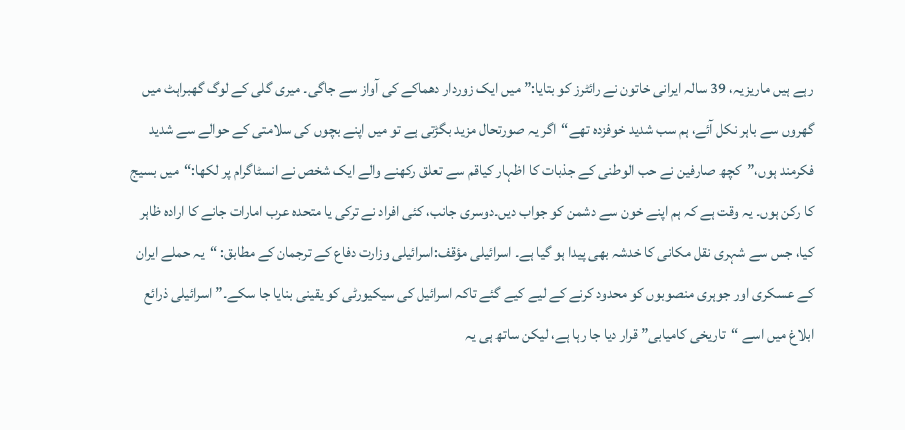رہے ہیں ماریزیہ، 39 سالہ ایرانی خاتون نے رائٹرز کو بتایا:” میں ایک زوردار دھماکے کی آواز سے جاگی۔ میری گلی کے لوگ گھبراہٹ میں گھروں سے باہر نکل آئے، ہم سب شدید خوفزدہ تھے“اگر یہ صورتحال مزید بگڑتی ہے تو میں اپنے بچوں کی سلامتی کے حوالے سے شدید فکرمند ہوں،”کچھ صارفین نے حب الوطنی کے جذبات کا اظہار کیاقم سے تعلق رکھنے والے ایک شخص نے انسٹاگرام پر لکھا:“میں بسیج کا رکن ہوں۔ یہ وقت ہے کہ ہم اپنے خون سے دشمن کو جواب دیں۔دوسری جانب، کئی افراد نے ترکی یا متحدہ عرب امارات جانے کا ارادہ ظاہر کیا، جس سے شہری نقل مکانی کا خدشہ بھی پیدا ہو گیا ہے۔ اسرائیلی مؤقف:اسرائیلی وزارت دفاع کے ترجمان کے مطابق: “یہ حملے ایران کے عسکری اور جوہری منصوبوں کو محدود کرنے کے لیے کیے گئے تاکہ اسرائیل کی سیکیورٹی کو یقینی بنایا جا سکے۔” اسرائیلی ذرائع ابلاغ میں اسے “تاریخی کامیابی” قرار دیا جا رہا ہے، لیکن ساتھ ہی یہ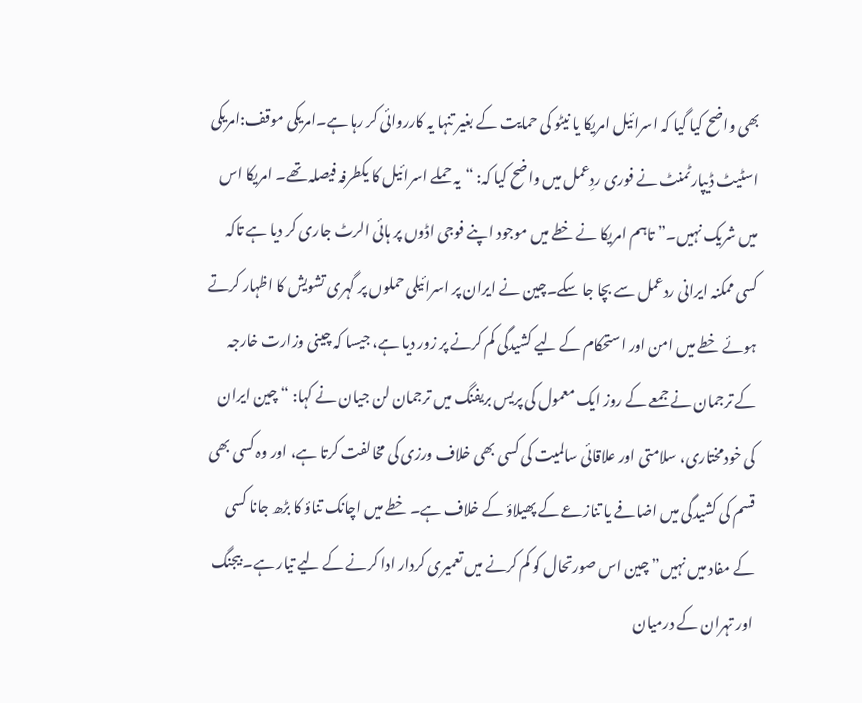بھی واضح کیا گیا کہ اسرائیل امریکا یا نیٹو کی حمایت کے بغیر تنہا یہ کارروائی کر رہا ہے۔امریکی موقف:امریکی اسٹیٹ ڈیپارٹمنٹ نے فوری ردِعمل میں واضح کیا کہ: “یہ حملے اسرائیل کا یکطرفہ فیصلہ تھے۔ امریکا اس میں شریک نہیں۔” تاہم امریکا نے خطے میں موجود اپنے فوجی اڈوں پر ہائی الرٹ جاری کر دیا ہے تاکہ کسی ممکنہ ایرانی ردعمل سے بچا جا سکے۔چین نے ایران پر اسرائیلی حملوں پر گہری تشویش کا اظہار کرتے ہوئے خطے میں امن اور استحکام کے لیے کشیدگی کم کرنے پر زور دیا ہے، جیسا کہ چینی وزارت خارجہ کے ترجمان نے جمعے کے روز ایک معمول کی پریس بریفنگ میں ترجمان لن جیان نے کہا: “چین ایران کی خودمختاری، سلامتی اور علاقائی سالمیت کی کسی بھی خلاف ورزی کی مخالفت کرتا ہے، اور وہ کسی بھی قسم کی کشیدگی میں اضافے یا تنازعے کے پھیلاؤ کے خلاف ہے۔ خطے میں اچانک تناؤ کا بڑھ جانا کسی کے مفاد میں نہیں”چین اس صورتحال کو کم کرنے میں تعمیری کردار ادا کرنے کے لیے تیار ہے۔ بیجنگ اور تہران کے درمیان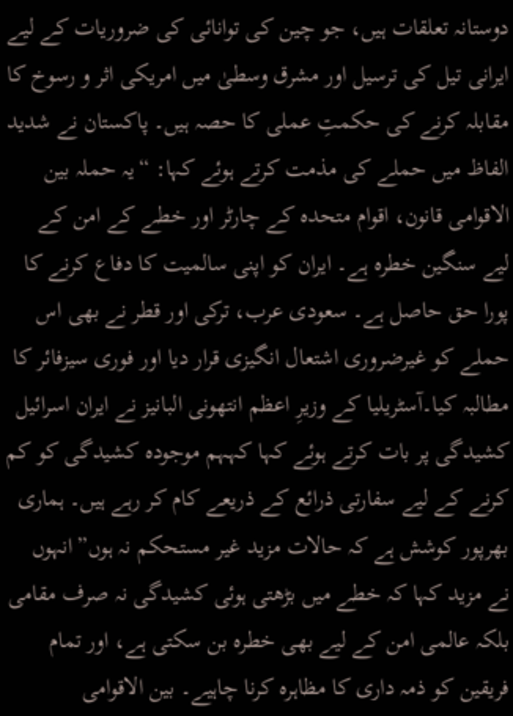دوستانہ تعلقات ہیں، جو چین کی توانائی کی ضروریات کے لیے ایرانی تیل کی ترسیل اور مشرق وسطیٰ میں امریکی اثر و رسوخ کا مقابلہ کرنے کی حکمتِ عملی کا حصہ ہیں۔ پاکستان نے شدید الفاظ میں حملے کی مذمت کرتے ہوئے کہا: “یہ حملہ بین الاقوامی قانون، اقوام متحدہ کے چارٹر اور خطے کے امن کے لیے سنگین خطرہ ہے۔ ایران کو اپنی سالمیت کا دفاع کرنے کا پورا حق حاصل ہے۔ سعودی عرب، ترکی اور قطر نے بھی اس حملے کو غیرضروری اشتعال انگیزی قرار دیا اور فوری سیزفائر کا مطالبہ کیا۔آسٹریلیا کے وزیرِ اعظم انتھونی البانیز نے ایران اسرائیل کشیدگی پر بات کرتے ہوئے کہا کہہم موجودہ کشیدگی کو کم کرنے کے لیے سفارتی ذرائع کے ذریعے کام کر رہے ہیں۔ ہماری بھرپور کوشش ہے کہ حالات مزید غیر مستحکم نہ ہوں”انہوں نے مزید کہا کہ خطے میں بڑھتی ہوئی کشیدگی نہ صرف مقامی بلکہ عالمی امن کے لیے بھی خطرہ بن سکتی ہے، اور تمام فریقین کو ذمہ داری کا مظاہرہ کرنا چاہیے۔ بین الاقوامی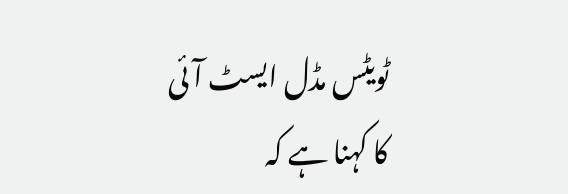ٹویٹس مڈل ایسٹ آئی کا کہنا ہے کہ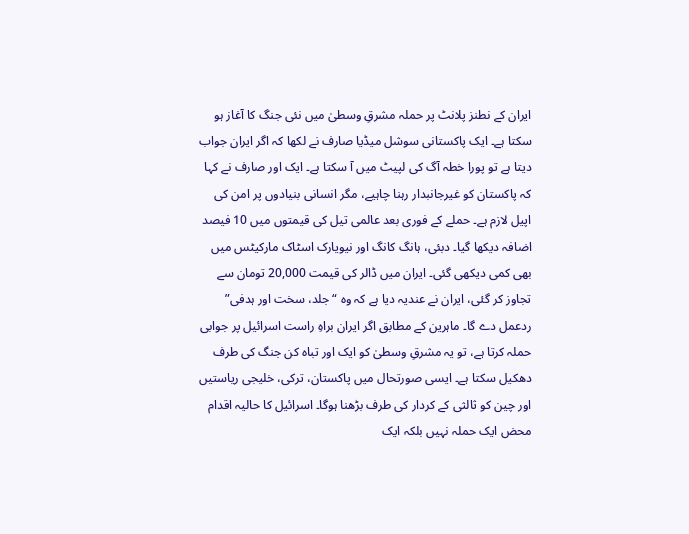ایران کے نطنز پلانٹ پر حملہ مشرقِ وسطیٰ میں نئی جنگ کا آغاز ہو سکتا ہے۔ ایک پاکستانی سوشل میڈیا صارف نے لکھا کہ اگر ایران جواب دیتا ہے تو پورا خطہ آگ کی لپیٹ میں آ سکتا ہے۔ ایک اور صارف نے کہا کہ پاکستان کو غیرجانبدار رہنا چاہیے، مگر انسانی بنیادوں پر امن کی اپیل لازم ہے۔ حملے کے فوری بعد عالمی تیل کی قیمتوں میں 10 فیصد اضافہ دیکھا گیا۔ دبئی، ہانگ کانگ اور نیویارک اسٹاک مارکیٹس میں بھی کمی دیکھی گئی۔ ایران میں ڈالر کی قیمت 20,000 تومان سے تجاوز کر گئی، ایران نے عندیہ دیا ہے کہ وہ “جلد، سخت اور ہدفی” ردعمل دے گا۔ ماہرین کے مطابق اگر ایران براہِ راست اسرائیل پر جوابی حملہ کرتا ہے، تو یہ مشرقِ وسطیٰ کو ایک اور تباہ کن جنگ کی طرف دھکیل سکتا ہے۔ ایسی صورتحال میں پاکستان، ترکی، خلیجی ریاستیں اور چین کو ثالثی کے کردار کی طرف بڑھنا ہوگا۔ اسرائیل کا حالیہ اقدام محض ایک حملہ نہیں بلکہ ایک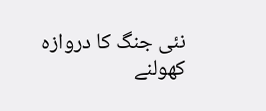نئی جنگ کا دروازہ کھولنے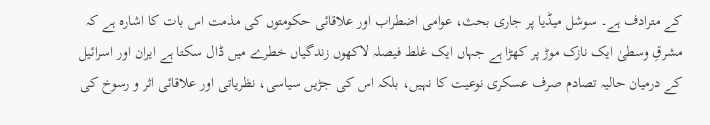کے مترادف ہے۔ سوشل میڈیا پر جاری بحث، عوامی اضطراب اور علاقائی حکومتوں کی مذمت اس بات کا اشارہ ہے کہ مشرقِ وسطیٰ ایک نازک موڑ پر کھڑا ہے جہاں ایک غلط فیصلہ لاکھوں زندگیاں خطرے میں ڈال سکتا ہے ایران اور اسرائیل کے درمیان حالیہ تصادم صرف عسکری نوعیت کا نہیں، بلکہ اس کی جڑیں سیاسی، نظریاتی اور علاقائی اثر و رسوخ کی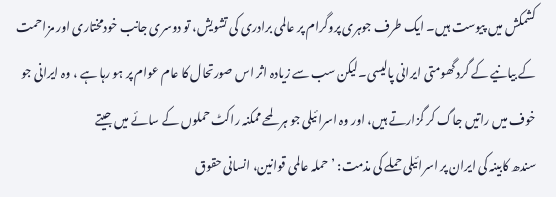کشمکش میں پیوست ہیں۔ ایک طرف جوہری پروگرام پر عالمی برادری کی تشویش، تو دوسری جانب خودمختاری اور مزاحمت کے بیانیے کے گرد گھومتی ایرانی پالیسی۔لیکن سب سے زیادہ اثر اس صورتحال کا عام عوام پر ہو رہا ہے ، وہ ایرانی جو خوف میں راتیں جاگ کر گزارتے ہیں، اور وہ اسرائیلی جو ہر لمحے ممکنہ راکٹ حملوں کے سائے میں جیتے
سندھ کابینہ کی ایران پر اسرائیلی حملے کی مذمت: ’حملہ عالمی قوانین، انسانی حقوق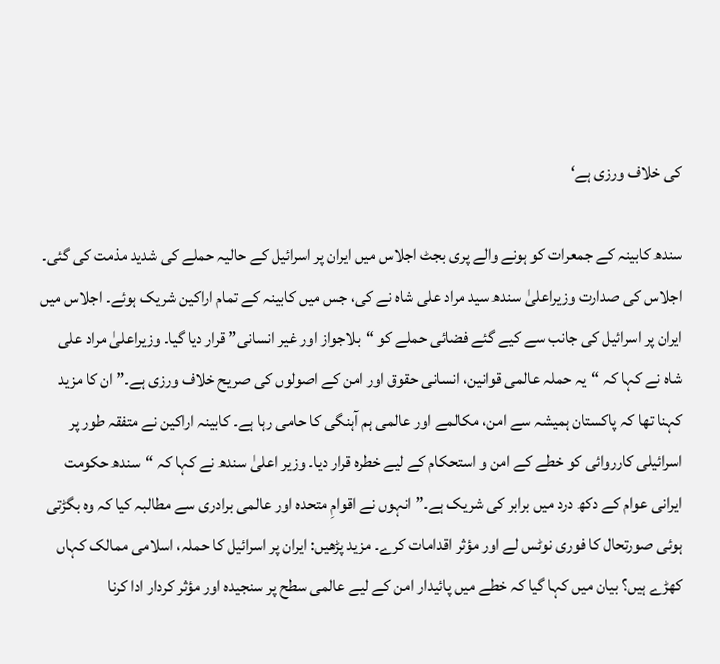کی خلاف ورزی ہے‘

سندھ کابینہ کے جمعرات کو ہونے والے پری بجٹ اجلاس میں ایران پر اسرائیل کے حالیہ حملے کی شدید مذمت کی گئی۔ اجلاس کی صدارت وزیراعلیٰ سندھ سید مراد علی شاہ نے کی، جس میں کابینہ کے تمام اراکین شریک ہوئے۔ اجلاس میں ایران پر اسرائیل کی جانب سے کیے گئے فضائی حملے کو “بلاجواز اور غیر انسانی” قرار دیا گیا۔ وزیراعلیٰ مراد علی شاہ نے کہا کہ “یہ حملہ عالمی قوانین، انسانی حقوق اور امن کے اصولوں کی صریح خلاف ورزی ہے۔” ان کا مزید کہنا تھا کہ پاکستان ہمیشہ سے امن، مکالمے اور عالمی ہم آہنگی کا حامی رہا ہے۔ کابینہ اراکین نے متفقہ طور پر اسرائیلی کارروائی کو خطے کے امن و استحکام کے لیے خطرہ قرار دیا۔ وزیر اعلیٰ سندھ نے کہا کہ “سندھ حکومت ایرانی عوام کے دکھ درد میں برابر کی شریک ہے۔” انہوں نے اقوامِ متحدہ اور عالمی برادری سے مطالبہ کیا کہ وہ بگڑتی ہوئی صورتحال کا فوری نوٹس لے اور مؤثر اقدامات کرے۔ مزید پڑھیں: ایران پر اسرائیل کا حملہ، اسلامی ممالک کہاں کھڑے ہیں؟ بیان میں کہا گیا کہ خطے میں پائیدار امن کے لیے عالمی سطح پر سنجیدہ اور مؤثر کردار ادا کرنا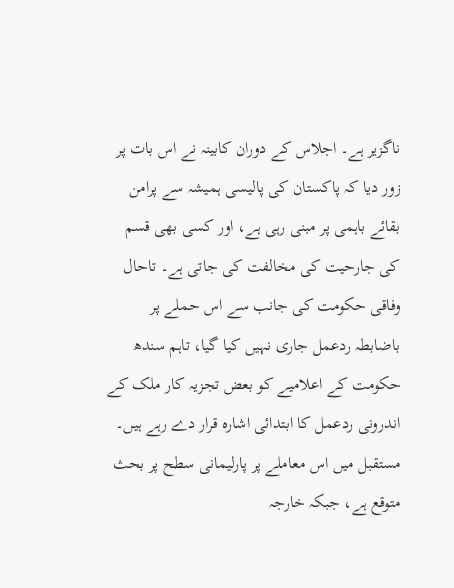ناگزیر ہے۔ اجلاس کے دوران کابینہ نے اس بات پر زور دیا کہ پاکستان کی پالیسی ہمیشہ سے پرامن بقائے باہمی پر مبنی رہی ہے، اور کسی بھی قسم کی جارحیت کی مخالفت کی جاتی ہے۔ تاحال وفاقی حکومت کی جانب سے اس حملے پر باضابطہ ردعمل جاری نہیں کیا گیا، تاہم سندھ حکومت کے اعلامیے کو بعض تجزیہ کار ملک کے اندرونی ردعمل کا ابتدائی اشارہ قرار دے رہے ہیں۔ مستقبل میں اس معاملے پر پارلیمانی سطح پر بحث متوقع ہے، جبکہ خارجہ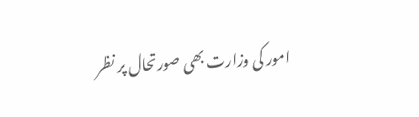امور کی وزارت بھی صورتحال پر نظر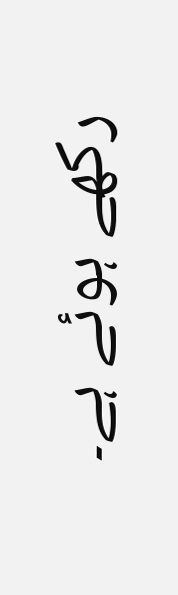رکھے ہوئے ہے۔